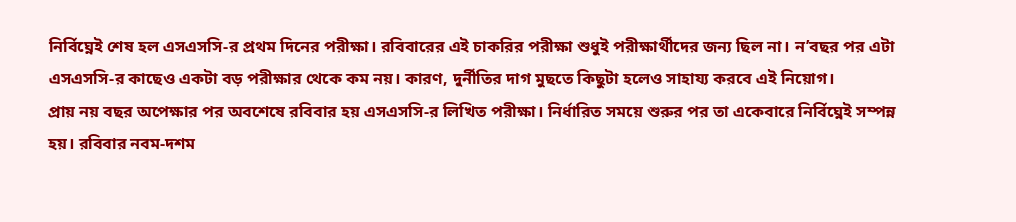নির্বিঘ্নেই শেষ হল এসএসসি-র প্রথম দিনের পরীক্ষা। রবিবারের এই চাকরির পরীক্ষা শুধুই পরীক্ষার্থীদের জন্য ছিল না। ন’বছর পর এটা এসএসসি-র কাছেও একটা বড় পরীক্ষার থেকে কম নয়। কারণ, দুর্নীতির দাগ মুছতে কিছুটা হলেও সাহায্য করবে এই নিয়োগ।
প্রায় নয় বছর অপেক্ষার পর অবশেষে রবিবার হয় এসএসসি-র লিখিত পরীক্ষা। নির্ধারিত সময়ে শুরুর পর তা একেবারে নির্বিঘ্নেই সম্পন্ন হয়। রবিবার নবম-দশম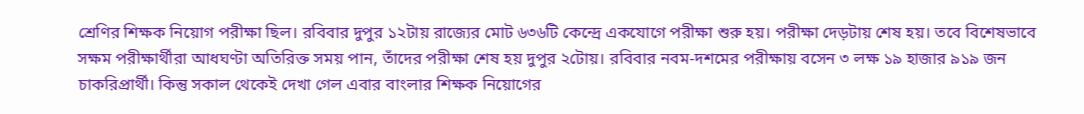শ্রেণির শিক্ষক নিয়োগ পরীক্ষা ছিল। রবিবার দুপুর ১২টায় রাজ্যের মোট ৬৩৬টি কেন্দ্রে একযোগে পরীক্ষা শুরু হয়। পরীক্ষা দেড়টায় শেষ হয়। তবে বিশেষভাবে সক্ষম পরীক্ষার্থীরা আধঘণ্টা অতিরিক্ত সময় পান, তাঁদের পরীক্ষা শেষ হয় দুপুর ২টোয়। রবিবার নবম-দশমের পরীক্ষায় বসেন ৩ লক্ষ ১৯ হাজার ৯১৯ জন চাকরিপ্রার্থী। কিন্তু সকাল থেকেই দেখা গেল এবার বাংলার শিক্ষক নিয়োগের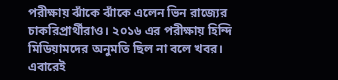পরীক্ষায় ঝাঁকে ঝাঁকে এলেন ভিন রাজ্যের চাকরিপ্রার্থীরাও। ২০১৬ এর পরীক্ষায় হিন্দি মিডিয়ামদের অনুমতি ছিল না বলে খবর। এবারেই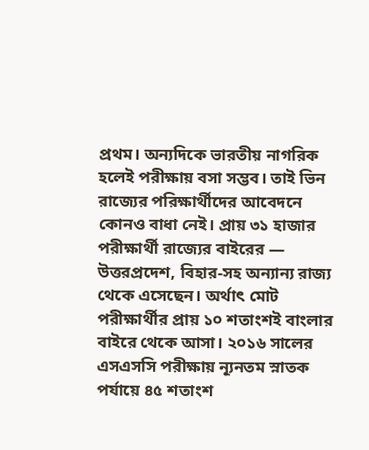প্রথম। অন্যদিকে ভারতীয় নাগরিক হলেই পরীক্ষায় বসা সম্ভব। তাই ভিন রাজ্যের পরিক্ষার্থীদের আবেদনে কোনও বাধা নেই। প্রায় ৩১ হাজার পরীক্ষার্থী রাজ্যের বাইরের — উত্তরপ্রদেশ, বিহার-সহ অন্যান্য রাজ্য থেকে এসেছেন। অর্থাৎ মোট পরীক্ষার্থীর প্রায় ১০ শতাংশই বাংলার বাইরে থেকে আসা। ২০১৬ সালের এসএসসি পরীক্ষায় ন্যূনতম স্নাতক পর্যায়ে ৪৫ শতাংশ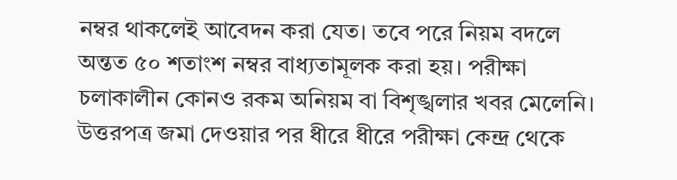নম্বর থাকলেই আবেদন করা যেত। তবে পরে নিয়ম বদলে অন্তত ৫০ শতাংশ নম্বর বাধ্যতামূলক করা হয়। পরীক্ষা চলাকালীন কোনও রকম অনিয়ম বা বিশৃঙ্খলার খবর মেলেনি। উত্তরপত্র জমা দেওয়ার পর ধীরে ধীরে পরীক্ষা কেন্দ্র থেকে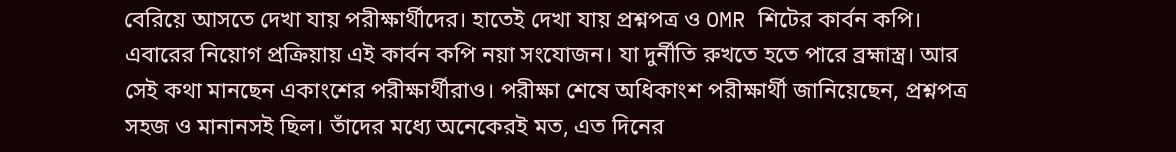বেরিয়ে আসতে দেখা যায় পরীক্ষার্থীদের। হাতেই দেখা যায় প্রশ্নপত্র ও OMR শিটের কার্বন কপি। এবারের নিয়োগ প্রক্রিয়ায় এই কার্বন কপি নয়া সংযোজন। যা দুর্নীতি রুখতে হতে পারে ব্রহ্মাস্ত্র। আর সেই কথা মানছেন একাংশের পরীক্ষার্থীরাও। পরীক্ষা শেষে অধিকাংশ পরীক্ষার্থী জানিয়েছেন, প্রশ্নপত্র সহজ ও মানানসই ছিল। তাঁদের মধ্যে অনেকেরই মত, এত দিনের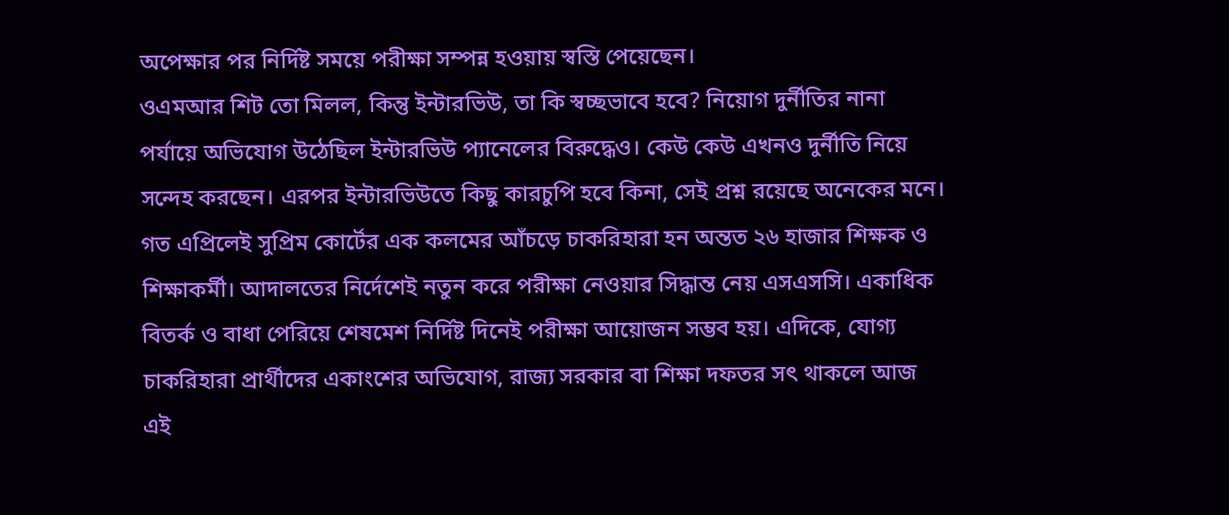অপেক্ষার পর নির্দিষ্ট সময়ে পরীক্ষা সম্পন্ন হওয়ায় স্বস্তি পেয়েছেন।
ওএমআর শিট তো মিলল, কিন্তু ইন্টারভিউ, তা কি স্বচ্ছভাবে হবে? নিয়োগ দুর্নীতির নানা পর্যায়ে অভিযোগ উঠেছিল ইন্টারভিউ প্যানেলের বিরুদ্ধেও। কেউ কেউ এখনও দুর্নীতি নিয়ে সন্দেহ করছেন। এরপর ইন্টারভিউতে কিছু কারচুপি হবে কিনা, সেই প্রশ্ন রয়েছে অনেকের মনে।
গত এপ্রিলেই সুপ্রিম কোর্টের এক কলমের আঁচড়ে চাকরিহারা হন অন্তত ২৬ হাজার শিক্ষক ও শিক্ষাকর্মী। আদালতের নির্দেশেই নতুন করে পরীক্ষা নেওয়ার সিদ্ধান্ত নেয় এসএসসি। একাধিক বিতর্ক ও বাধা পেরিয়ে শেষমেশ নির্দিষ্ট দিনেই পরীক্ষা আয়োজন সম্ভব হয়। এদিকে, যোগ্য চাকরিহারা প্রার্থীদের একাংশের অভিযোগ, রাজ্য সরকার বা শিক্ষা দফতর সৎ থাকলে আজ এই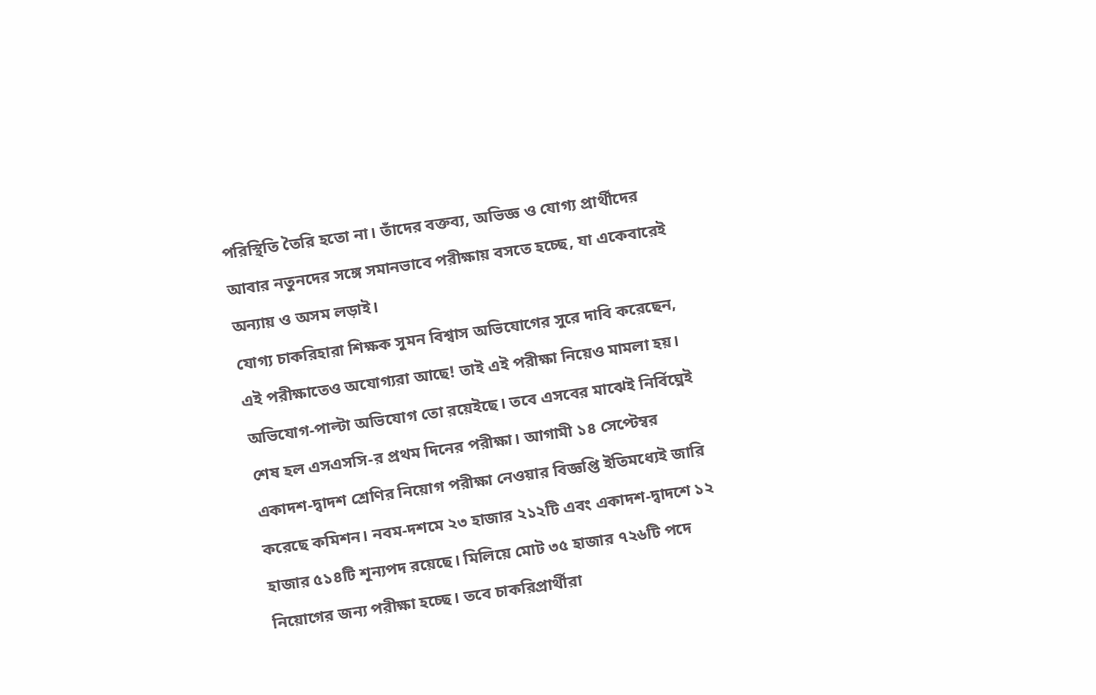পরিস্থিতি তৈরি হতো না। তাঁদের বক্তব্য, অভিজ্ঞ ও যোগ্য প্রার্থীদের আবার নতুনদের সঙ্গে সমানভাবে পরীক্ষায় বসতে হচ্ছে, যা একেবারেই অন্যায় ও অসম লড়াই।
যোগ্য চাকরিহারা শিক্ষক সুমন বিশ্বাস অভিযোগের সুরে দাবি করেছেন, এই পরীক্ষাতেও অযোগ্যরা আছে! তাই এই পরীক্ষা নিয়েও মামলা হয়। অভিযোগ-পাল্টা অভিযোগ তো রয়েইছে। তবে এসবের মাঝেই নির্বিঘ্নেই শেষ হল এসএসসি-র প্রথম দিনের পরীক্ষা। আগামী ১৪ সেপ্টেম্বর একাদশ-দ্বাদশ শ্রেণির নিয়োগ পরীক্ষা নেওয়ার বিজ্ঞপ্তি ইতিমধ্যেই জারি করেছে কমিশন। নবম-দশমে ২৩ হাজার ২১২টি এবং একাদশ-দ্বাদশে ১২ হাজার ৫১৪টি শূন্যপদ রয়েছে। মিলিয়ে মোট ৩৫ হাজার ৭২৬টি পদে নিয়োগের জন্য পরীক্ষা হচ্ছে। তবে চাকরিপ্রার্থীরা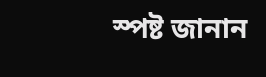স্পষ্ট জানান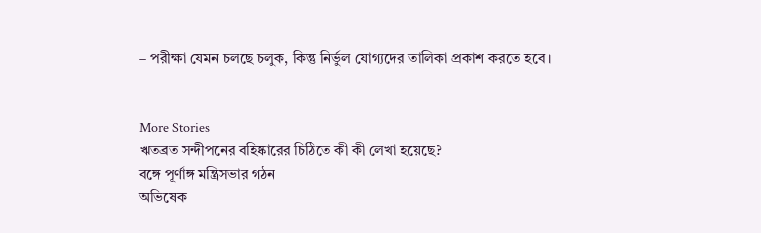– পরীক্ষা যেমন চলছে চলুক, কিন্তু নির্ভুল যোগ্যদের তালিকা প্রকাশ করতে হবে।


More Stories
ঋতব্রত সন্দীপনের বহিষ্কারের চিঠিতে কী কী লেখা হয়েছে?
বঙ্গে পূর্ণাঙ্গ মন্ত্রিসভার গঠন
অভিষেক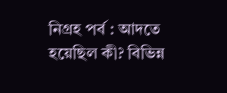নিগ্রহ পর্ব : আদতে হয়েছিল কী? বিভিন্ন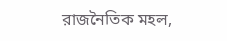রাজনৈতিক মহল,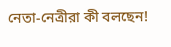নেতা-নেত্রীরা কী বলছেন!